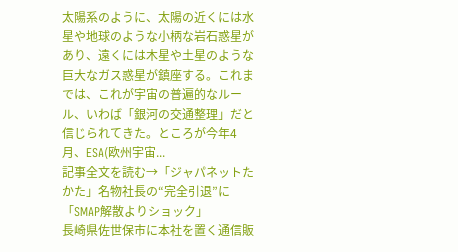太陽系のように、太陽の近くには水星や地球のような小柄な岩石惑星があり、遠くには木星や土星のような巨大なガス惑星が鎮座する。これまでは、これが宇宙の普遍的なルール、いわば「銀河の交通整理」だと信じられてきた。ところが今年4月、ESA(欧州宇宙...
記事全文を読む→「ジャパネットたかた」名物社長の“完全引退”に「SMAP解散よりショック」
長崎県佐世保市に本社を置く通信販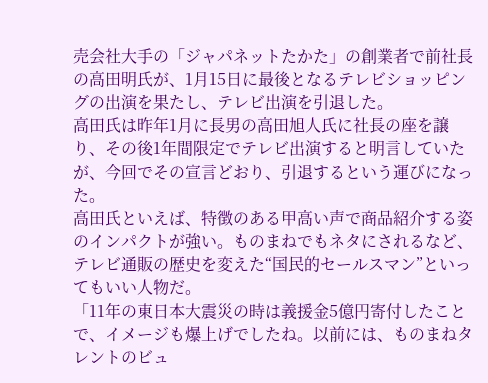売会社大手の「ジャパネットたかた」の創業者で前社長の高田明氏が、1月15日に最後となるテレビショッピングの出演を果たし、テレビ出演を引退した。
高田氏は昨年1月に長男の高田旭人氏に社長の座を譲り、その後1年間限定でテレビ出演すると明言していたが、今回でその宣言どおり、引退するという運びになった。
高田氏といえば、特徴のある甲高い声で商品紹介する姿のインパクトが強い。ものまねでもネタにされるなど、テレビ通販の歴史を変えた“国民的セールスマン”といってもいい人物だ。
「11年の東日本大震災の時は義援金5億円寄付したことで、イメージも爆上げでしたね。以前には、ものまねタレントのビュ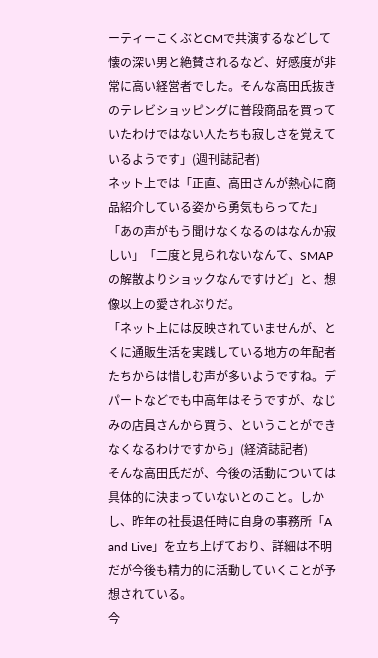ーティーこくぶとCMで共演するなどして懐の深い男と絶賛されるなど、好感度が非常に高い経営者でした。そんな高田氏抜きのテレビショッピングに普段商品を買っていたわけではない人たちも寂しさを覚えているようです」(週刊誌記者)
ネット上では「正直、高田さんが熱心に商品紹介している姿から勇気もらってた」「あの声がもう聞けなくなるのはなんか寂しい」「二度と見られないなんて、SMAPの解散よりショックなんですけど」と、想像以上の愛されぶりだ。
「ネット上には反映されていませんが、とくに通販生活を実践している地方の年配者たちからは惜しむ声が多いようですね。デパートなどでも中高年はそうですが、なじみの店員さんから買う、ということができなくなるわけですから」(経済誌記者)
そんな高田氏だが、今後の活動については具体的に決まっていないとのこと。しかし、昨年の社長退任時に自身の事務所「A and Live」を立ち上げており、詳細は不明だが今後も精力的に活動していくことが予想されている。
今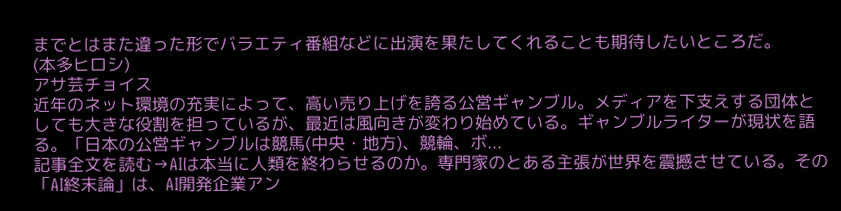までとはまた違った形でバラエティ番組などに出演を果たしてくれることも期待したいところだ。
(本多ヒロシ)
アサ芸チョイス
近年のネット環境の充実によって、高い売り上げを誇る公営ギャンブル。メディアを下支えする団体としても大きな役割を担っているが、最近は風向きが変わり始めている。ギャンブルライターが現状を語る。「日本の公営ギャンブルは競馬(中央・地方)、競輪、ボ...
記事全文を読む→AIは本当に人類を終わらせるのか。専門家のとある主張が世界を震撼させている。その「AI終末論」は、AI開発企業アン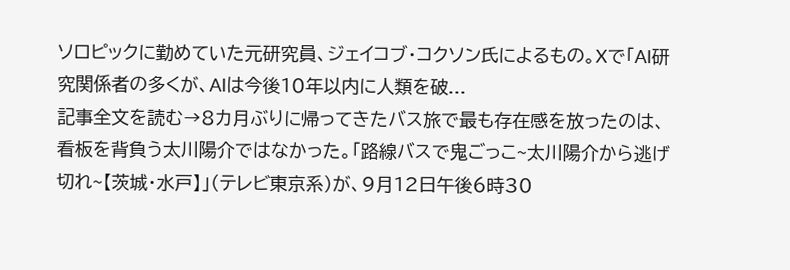ソロピックに勤めていた元研究員、ジェイコブ・コクソン氏によるもの。Xで「AI研究関係者の多くが、AIは今後10年以内に人類を破...
記事全文を読む→8カ月ぶりに帰ってきたバス旅で最も存在感を放ったのは、看板を背負う太川陽介ではなかった。「路線バスで鬼ごっこ~太川陽介から逃げ切れ~【茨城・水戸】」(テレビ東京系)が、9月12日午後6時30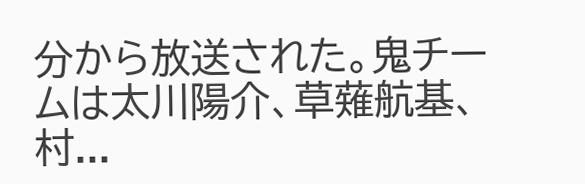分から放送された。鬼チームは太川陽介、草薙航基、村...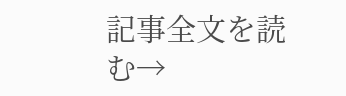記事全文を読む→